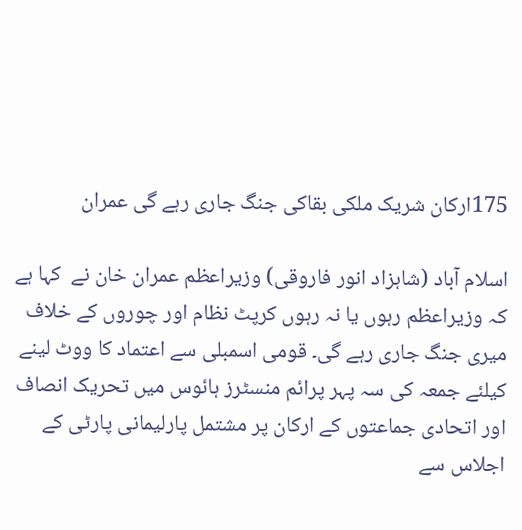175ارکان شریک ملکی بقاکی جنگ جاری رہے گی عمران

اسلام آباد (شاہزاد انور فاروقی) وزیراعظم عمران خان نے  کہا ہے کہ وزیراعظم رہوں یا نہ رہوں کرپٹ نظام اور چوروں کے خلاف میری جنگ جاری رہے گی۔ قومی اسمبلی سے اعتماد کا ووٹ لینے کیلئے جمعہ کی سہ پہر پرائم منسٹرز ہائوس میں تحریک انصاف اور اتحادی جماعتوں کے ارکان پر مشتمل پارلیمانی پارٹی کے اجلاس سے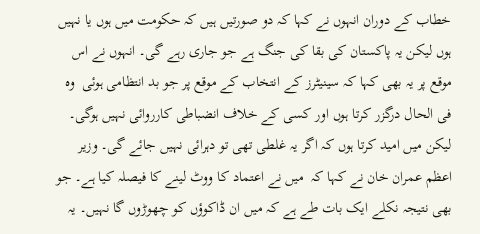خطاب کے دوران انہوں نے کہا کہ دو صورتیں ہیں کہ حکومت میں ہوں یا نہیں ہوں لیکن یہ پاکستان کی بقا کی جنگ ہے جو جاری رہے گی۔ انہوں نے اس موقع پر یہ بھی کہا کہ سینیٹرز کے انتخاب کے موقع پر جو بد انتظامی ہوئی  وہ فی الحال درگزر کرتا ہوں اور کسی کے خلاف انضباطی کارروائی نہیں ہوگی۔ لیکن میں امید کرتا ہوں کہ اگر یہ غلطی تھی تو دہرائی نہیں جائے گی۔ وزیر اعظم عمران خان نے کہا کہ  میں نے اعتماد کا ووٹ لینے کا فیصلہ کیا ہے۔ جو بھی نتیجہ نکلے ایک بات طے ہے کہ میں ان ڈاکوؤں کو چھوڑوں گا نہیں۔ یہ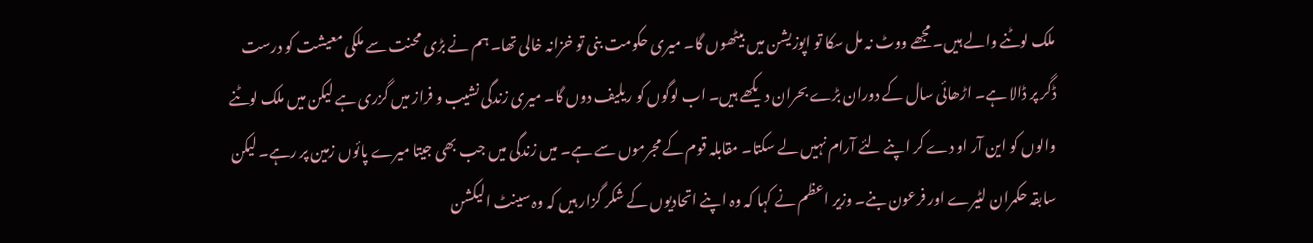ملک لوٹنے والے ہیں۔ مجھے ووٹ نہ مل سکا تو اپوزیشن میں بیٹھوں گا۔ میری حکومت بنی تو خزانہ خالی تھا۔ ہم نے بڑی محنت سے ملکی معیشت کو درست ڈگر پر ڈالا ہے۔ اڑھائی سال کے دوران بڑے بحران دیکھے ہیں۔ اب لوگوں کو ریلیف دوں گا۔ میری زندگی نشیب و فراز میں گزری ہے لیکن میں ملک لوٹنے والوں کو این آر او دے کر اپنے لئے آرام نہیں لے سکتا۔ مقابلہ قوم کے مجرموں سے ہے۔ میں زندگی میں جب بھی جیتا میرے پائوں زمین پر رہے۔ لیکن سابقہ حکمران لٹیرے اور فرعون بنے۔ وزیر اعظم نے کہا کہ وہ اپنے اتحادیوں کے شکر گزار ہیں کہ وہ سینٹ الیکشن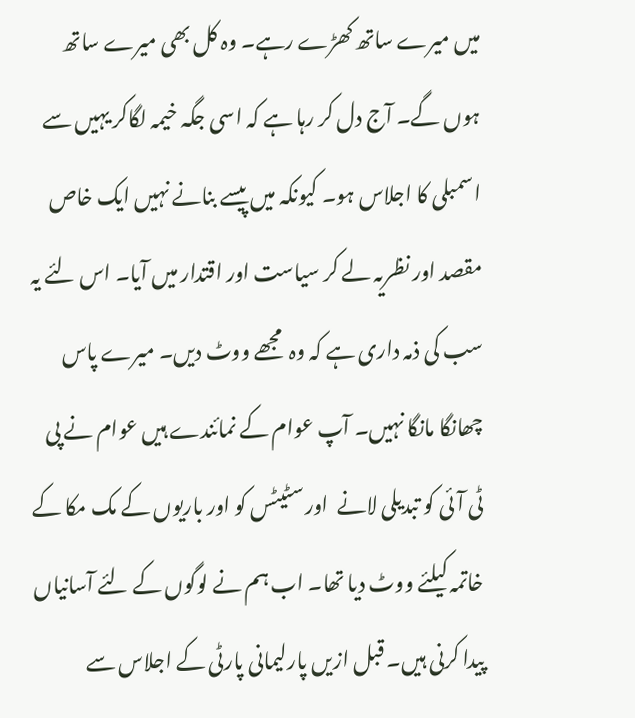میں میرے ساتھ کھڑے رہے۔ وہ کل بھی میرے ساتھ ہوں گے۔ آج دل کر رہا ہے کہ اسی جگہ خیمہ لگاکر یہیں سے اسمبلی کا اجلاس ہو۔ کیونکہ میں پیسے بنانے نہیں ایک خاص مقصد اور نظریہ لے کر سیاست اور اقتدار میں آیا۔ اس لئے یہ سب کی ذمہ داری ہے کہ وہ  مجھے ووٹ دیں۔ میرے پاس چھانگا مانگا نہیں۔ آپ عوام کے نمائندے ہیں عوام نے پی ٹی آئی کو تبدیلی لانے  اور سٹیٹس کو اور باریوں کے مک مکا کے خاتمہ کیلئے ووٹ دیا تھا۔ اب ہم نے لوگوں کے لئے آسانیاں پیدا کرنی ہیں۔ قبل ازیں پارلیمانی پارٹی کے اجلاس سے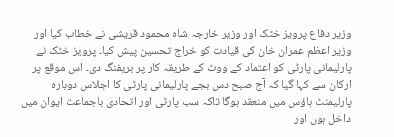وزیر دفاع پرویز خٹک اور وزیر خارجہ شاہ محمود قریشی نے خطاب کیا اور وزیر اعظم عمران خان کی قیادت کو خراج تحسین پیش کیا۔ پرویز خٹک نے پارلیمانی پارٹی کو اعتماد کے ووٹ کے طریقہ کار پر بریفنگ دی۔ اس موقع پر ارکان سے کہا گیا کہ آج صبح دس بجے پارلیمانی پارٹی کا اجلاس دوبارہ پارلیمنٹ ہاؤس میں منعقد ہوگا تاکہ سب پارٹی اور اتحادی باجماعت ایوان میں داخل ہوں اور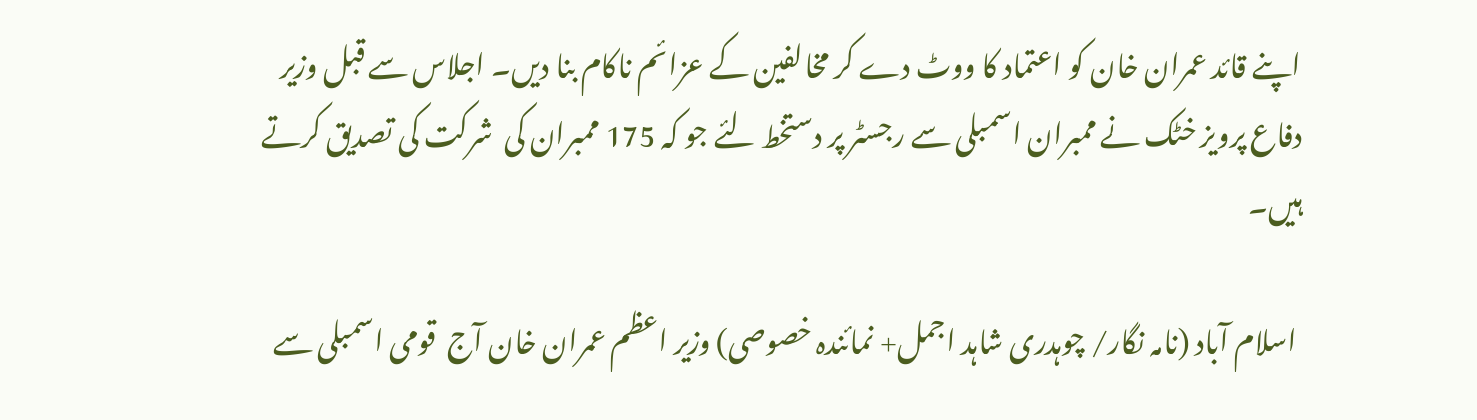اپنے قائد عمران خان کو اعتماد کا ووٹ دے کر مخالفین کے عزائم ناکام بنا دیں۔ اجلاس سے قبل وزیر دفاع پرویز خٹک نے ممبران اسمبلی سے رجسٹر پر دستخط لئے جو کہ 175 ممبران کی  شرکت کی تصدیق کرتے ہیں۔

 اسلام آباد (نامہ نگار/ چوہدری شاہد اجمل+ نمائندہ خصوصی) وزیر اعظم عمران خان آج  قومی اسمبلی سے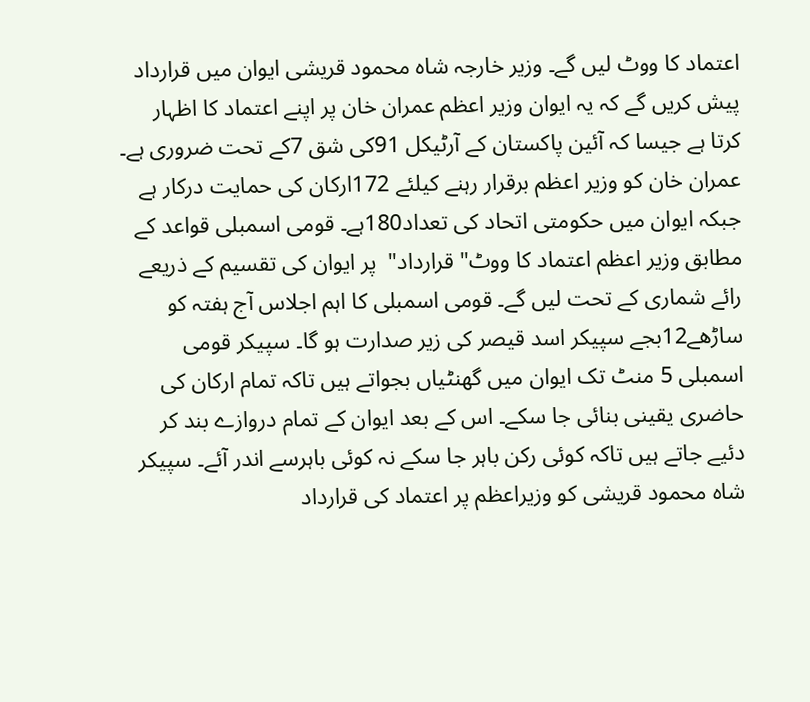اعتماد کا ووٹ لیں گے۔ وزیر خارجہ شاہ محمود قریشی ایوان میں قرارداد پیش کریں گے کہ یہ ایوان وزیر اعظم عمران خان پر اپنے اعتماد کا اظہار کرتا ہے جیسا کہ آئین پاکستان کے آرٹیکل 91کی شق 7کے تحت ضروری ہے۔ عمران خان کو وزیر اعظم برقرار رہنے کیلئے 172ارکان کی حمایت درکار ہے جبکہ ایوان میں حکومتی اتحاد کی تعداد180ہے۔ قومی اسمبلی قواعد کے مطابق وزیر اعظم اعتماد کا ووٹ" قرارداد"  پر ایوان کی تقسیم کے ذریعے رائے شماری کے تحت لیں گے۔ قومی اسمبلی کا اہم اجلاس آج ہفتہ کو ساڑھے12بجے سپیکر اسد قیصر کی زیر صدارت ہو گا۔ سپیکر قومی اسمبلی 5 منٹ تک ایوان میں گھنٹیاں بجواتے ہیں تاکہ تمام ارکان کی حاضری یقینی بنائی جا سکے۔ اس کے بعد ایوان کے تمام دروازے بند کر دئیے جاتے ہیں تاکہ کوئی رکن باہر جا سکے نہ کوئی باہرسے اندر آئے۔ سپیکر شاہ محمود قریشی کو وزیراعظم پر اعتماد کی قرارداد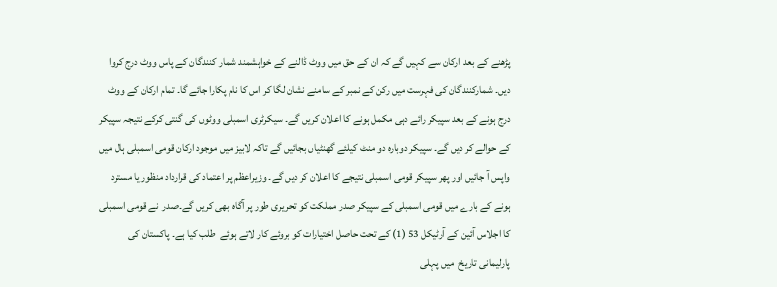پڑھنے کے بعد ارکان سے کہیں گے کہ ان کے حق میں ووٹ ڈالنے کے خواہشمند شمار کنندگان کے پاس ووٹ درج کروا دیں۔ شمارکنندگان کی فہرست میں رکن کے نمبر کے سامنے نشان لگا کر اس کا نام پکارا جائے گا۔ تمام ارکان کے ووٹ درج ہونے کے بعد سپیکر رائے دہی مکمل ہونے کا اعلان کریں گے۔ سیکرٹری اسمبلی ووٹوں کی گنتی کرکے نتیجہ سپیکر کے حوالے کر دیں گے۔ سپیکر دوبارہ دو منٹ کیلئے گھنٹیاں بجائیں گے تاکہ لابیز میں موجود ارکان قومی اسمبلی ہال میں واپس آ جائیں اور پھر سپیکر قومی اسمبلی نتیجے کا اعلان کر دیں گے۔ وزیراعظم پر اعتماد کی قرارداد منظور یا مسترد ہونے کے بارے میں قومی اسمبلی کے سپیکر صدر مملکت کو تحریری طور پر آگاہ بھی کریں گے۔صدر  نے قومی اسمبلی کا اجلاس آئین کے آرٹیکل 53 (1) کے تحت حاصل اختیارات کو بروئے کار لاتے ہوئے  طلب کیا ہے۔ پاکستان کی پارلیمانی تاریخ  میں پہلی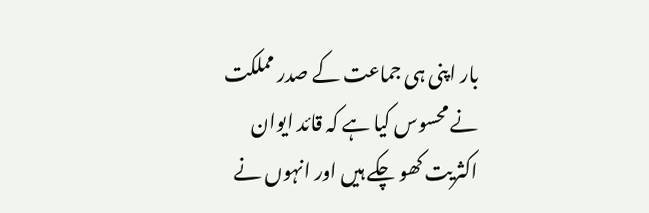بار اپنی ہی جماعت کے صدر مملکت نے محسوس کیا ہے کہ قائد ایوان اکثریت کھو چکے ہیں اور انہوں نے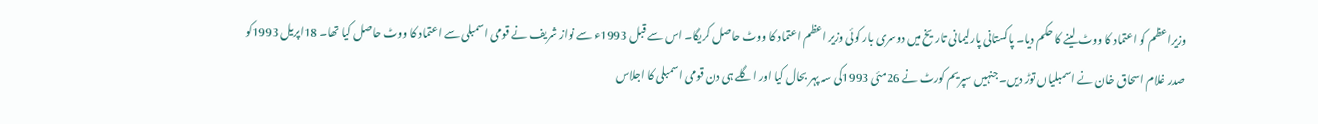وزیراعظم کو اعتماد کا ووٹ لینے کا حکم دیا۔ پاکستانی پارلیمانی تاریخ میں دوسری بار کوئی وزیر اعظم اعتماد کا ووٹ حاصل کریگا۔ اس سے قبل 1993ء سے نواز شریف نے قومی اسمبلی سے اعتماد کا ووٹ حاصل کیا تھا۔ 18اپریل 1993کو صدر غلام اسحاق خان نے اسمبلیاں توڑ دیں۔ جنہیں سپریم کورٹ نے 26مئی 1993کی سہ پہر بحال کیا اور اگلے ہی دن قومی اسمبلی کا اجلاس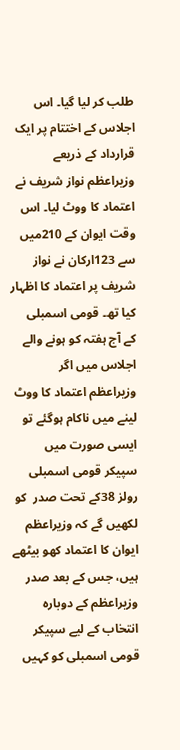طلب کر لیا گیا۔ اس اجلاس کے اختتام پر ایک قرارداد کے ذریعے وزیراعظم نواز شریف نے اعتماد کا ووٹ لیا۔ اس وقت ایوان کے 210میں سے 123ارکان نے نواز شریف پر اعتماد کا اظہار کیا تھ۔ قومی اسمبلی  کے آج ہفتہ کو ہونے والے اجلاس میں اگر وزیراعظم اعتماد کا ووٹ لینے میں ناکام ہوگئے تو ایسی صورت میں سپیکر قومی اسمبلی رولز 38کے تحت صدر  کو لکھیں گے کہ وزیراعظم ایوان کا اعتماد کھو بیٹھے ہیں، جس کے بعد صدر وزیراعظم کے دوبارہ انتخاب کے لیے سپیکر قومی اسمبلی کو کہیں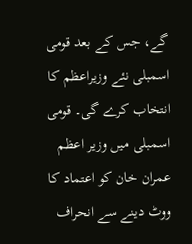گے، جس کے بعد قومی اسمبلی نئے وزیراعظم کا انتخاب کرے گی۔ قومی اسمبلی میں وزیر اعظم عمران خان کو اعتماد کا ووٹ دینے سے انحراف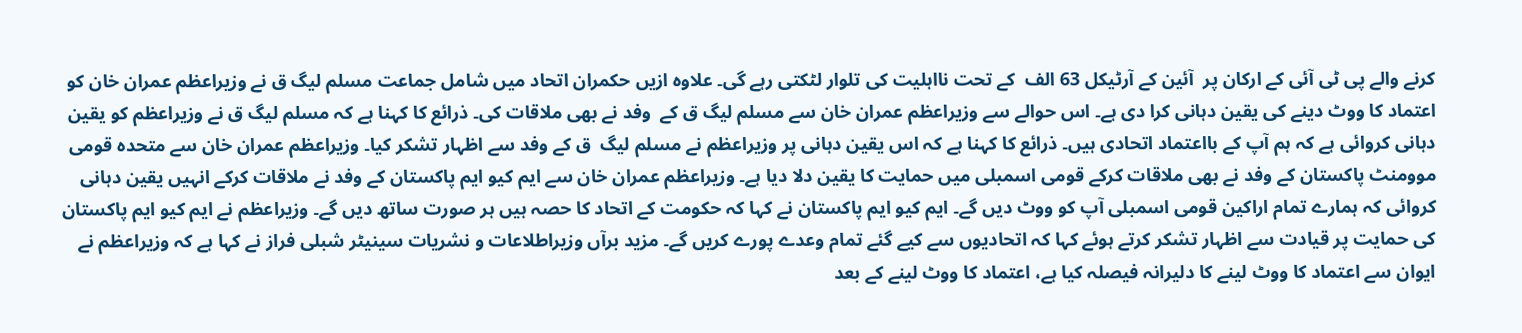کرنے والے پی ٹی آئی کے ارکان پر  آئین کے آرٹیکل 63 الف  کے تحت نااہلیت کی تلوار لٹکتی رہے گی۔ علاوہ ازیں حکمران اتحاد میں شامل جماعت مسلم لیگ ق نے وزیراعظم عمران خان کو اعتماد کا ووٹ دینے کی یقین دہانی کرا دی ہے۔ اس حوالے سے وزیراعظم عمران خان سے مسلم لیگ ق کے  وفد نے بھی ملاقات کی۔ ذرائع کا کہنا ہے کہ مسلم لیگ ق نے وزیراعظم کو یقین دہانی کروائی ہے کہ ہم آپ کے بااعتماد اتحادی ہیں۔ ذرائع کا کہنا ہے کہ اس یقین دہانی پر وزیراعظم نے مسلم لیگ  ق کے وفد سے اظہار تشکر کیا۔ وزیراعظم عمران خان سے متحدہ قومی موومنٹ پاکستان کے وفد نے بھی ملاقات کرکے قومی اسمبلی میں حمایت کا یقین دلا دیا ہے۔ وزیراعظم عمران خان سے ایم کیو ایم پاکستان کے وفد نے ملاقات کرکے انہیں یقین دہانی کروائی کہ ہمارے تمام اراکین قومی اسمبلی آپ کو ووٹ دیں گے۔ ایم کیو ایم پاکستان نے کہا کہ حکومت کے اتحاد کا حصہ ہیں ہر صورت ساتھ دیں گے۔ وزیراعظم نے ایم کیو ایم پاکستان کی حمایت پر قیادت سے اظہار تشکر کرتے ہوئے کہا کہ اتحادیوں سے کیے گئے تمام وعدے پورے کریں گے۔ مزید برآں وزیراطلاعات و نشریات سینیٹر شبلی فراز نے کہا ہے کہ وزیراعظم نے ایوان سے اعتماد کا ووٹ لینے کا دلیرانہ فیصلہ کیا ہے، اعتماد کا ووٹ لینے کے بعد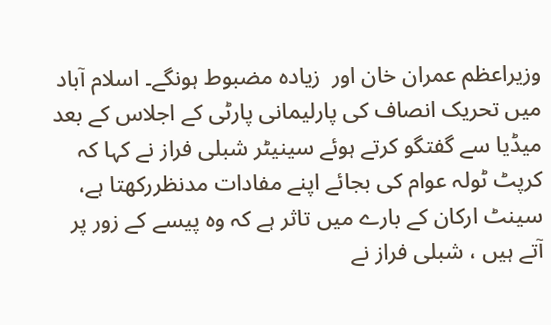وزیراعظم عمران خان اور  زیادہ مضبوط ہونگے۔ اسلام آباد میں تحریک انصاف کی پارلیمانی پارٹی کے اجلاس کے بعد میڈیا سے گفتگو کرتے ہوئے سینیٹر شبلی فراز نے کہا کہ کرپٹ ٹولہ عوام کی بجائے اپنے مفادات مدنظررکھتا ہے، سینٹ ارکان کے بارے میں تاثر ہے کہ وہ پیسے کے زور پر آتے ہیں ، شبلی فراز نے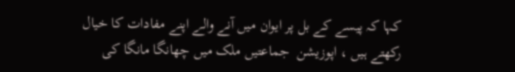کہا کہ پیسے کے بل پر ایوان میں آنے والے اپنے مفادات کا خیال رکھتے ہیں ، اپوزیشن  جماعتیں ملک میں چھانگا مانگا کی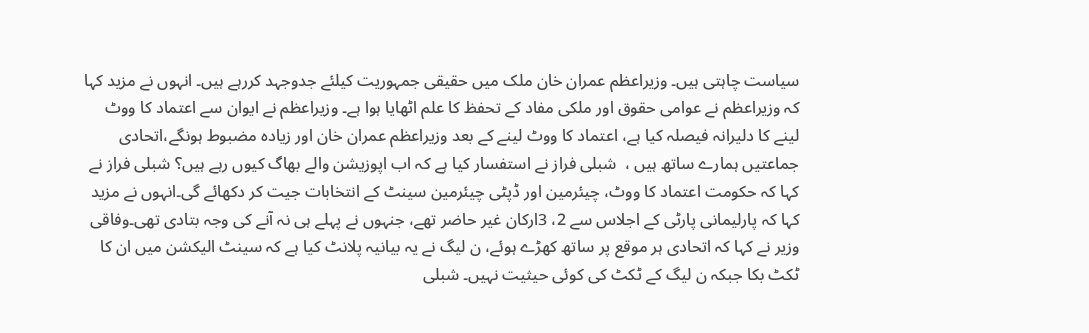سیاست چاہتی ہیں۔ وزیراعظم عمران خان ملک میں حقیقی جمہوریت کیلئے جدوجہد کررہے ہیں۔ انہوں نے مزید کہا کہ وزیراعظم نے عوامی حقوق اور ملکی مفاد کے تحفظ کا علم اٹھایا ہوا ہے۔ وزیراعظم نے ایوان سے اعتماد کا ووٹ لینے کا دلیرانہ فیصلہ کیا ہے، اعتماد کا ووٹ لینے کے بعد وزیراعظم عمران خان اور زیادہ مضبوط ہونگے،اتحادی جماعتیں ہمارے ساتھ ہیں ،  شبلی فراز نے استفسار کیا ہے کہ اب اپوزیشن والے بھاگ کیوں رہے ہیں؟ شبلی فراز نے کہا کہ حکومت اعتماد کا ووٹ، چیئرمین اور ڈپٹی چیئرمین سینٹ کے انتخابات جیت کر دکھائے گی۔انہوں نے مزید کہا کہ پارلیمانی پارٹی کے اجلاس سے 2، 3ارکان غیر حاضر تھے، جنہوں نے پہلے ہی نہ آنے کی وجہ بتادی تھی۔وفاقی وزیر نے کہا کہ اتحادی ہر موقع پر ساتھ کھڑے ہوئے، ن لیگ نے یہ بیانیہ پلانٹ کیا ہے کہ سینٹ الیکشن میں ان کا ٹکٹ بکا جبکہ ن لیگ کے ٹکٹ کی کوئی حیثیت نہیں۔ شبلی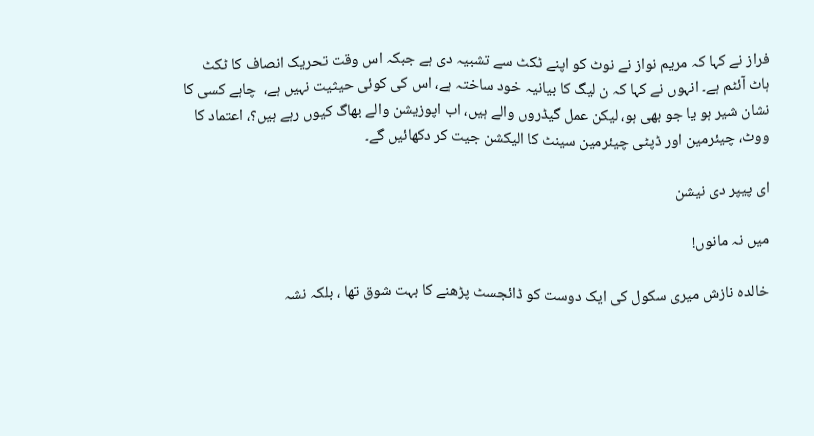فراز نے کہا کہ مریم نواز نے نوٹ کو اپنے ٹکٹ سے تشبیہ دی ہے جبکہ اس وقت تحریک انصاف کا ٹکٹ ہاٹ آئٹم ہے۔ انہوں نے کہا کہ ن لیگ کا بیانیہ خود ساختہ ہے، اس کی کوئی حیثیت نہیں ہے،  چاہے کسی کا نشان شیر ہو یا جو بھی ہو، لیکن عمل گیڈروں والے ہیں، اب اپوزیشن والے بھاگ کیوں رہے ہیں؟، اعتماد کا ووٹ، چیئرمین اور ڈپٹی چیئرمین سینٹ کا الیکشن جیت کر دکھائیں گے۔

ای پیپر دی نیشن

میں نہ مانوں!

خالدہ نازش میری سکول کی ایک دوست کو ڈائجسٹ پڑھنے کا بہت شوق تھا ، بلکہ نشہ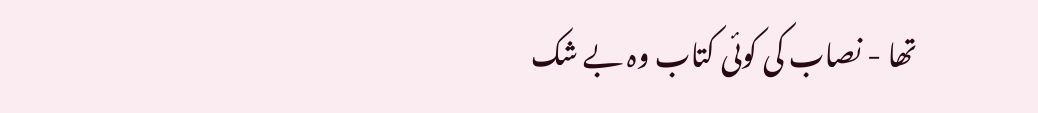تھا - نصاب کی کوئی کتاب وہ بے شک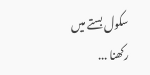سکول بستے میں رکھنا ...